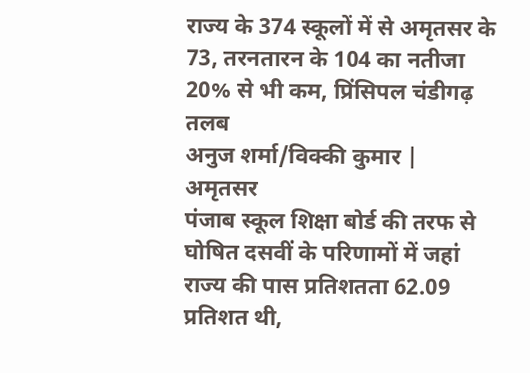राज्य के 374 स्कूलों में से अमृतसर के 73, तरनतारन के 104 का नतीजा 20% से भी कम, प्रिंसिपल चंडीगढ़ तलब
अनुज शर्मा/विक्की कुमार | अमृतसर
पंजाब स्कूल शिक्षा बोर्ड की तरफ से घोषित दसवीं के परिणामों में जहां राज्य की पास प्रतिशतता 62.09 प्रतिशत थी,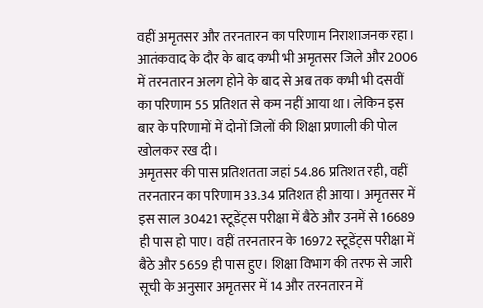वहीं अमृतसर और तरनतारन का परिणाम निराशाजनक रहा। आतंकवाद के दौर के बाद कभी भी अमृतसर जिले और 2006 में तरनतारन अलग होने के बाद से अब तक कभी भी दसवीं का परिणाम 55 प्रतिशत से कम नहीं आया था। लेकिन इस बार के परिणामों में दोनों जिलों की शिक्षा प्रणाली की पोल खोलकर रख दी।
अमृतसर की पास प्रतिशतता जहां 54.86 प्रतिशत रही, वहीं तरनतारन का परिणाम 33.34 प्रतिशत ही आया। अमृतसर में इस साल 30421 स्टूडेंट्स परीक्षा में बैठे और उनमें से 16689 ही पास हो पाए। वहीं तरनतारन के 16972 स्टूडेंट्स परीक्षा में बैठे और 5659 ही पास हुए। शिक्षा विभाग की तरफ से जारी सूची के अनुसार अमृतसर में 14 और तरनतारन में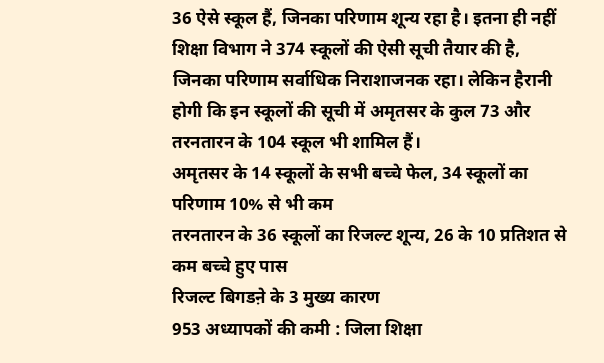36 ऐसे स्कूल हैं, जिनका परिणाम शून्य रहा है। इतना ही नहीं शिक्षा विभाग ने 374 स्कूलों की ऐसी सूची तैयार की है, जिनका परिणाम सर्वाधिक निराशाजनक रहा। लेकिन हैरानी होगी कि इन स्कूलों की सूची में अमृतसर के कुल 73 और तरनतारन के 104 स्कूल भी शामिल हैं।
अमृतसर के 14 स्कूलों के सभी बच्चे फेल, 34 स्कूलों का परिणाम 10% से भी कम
तरनतारन के 36 स्कूलों का रिजल्ट शून्य, 26 के 10 प्रतिशत से कम बच्चे हुए पास
रिजल्ट बिगडऩे के 3 मुख्य कारण
953 अध्यापकों की कमी : जिला शिक्षा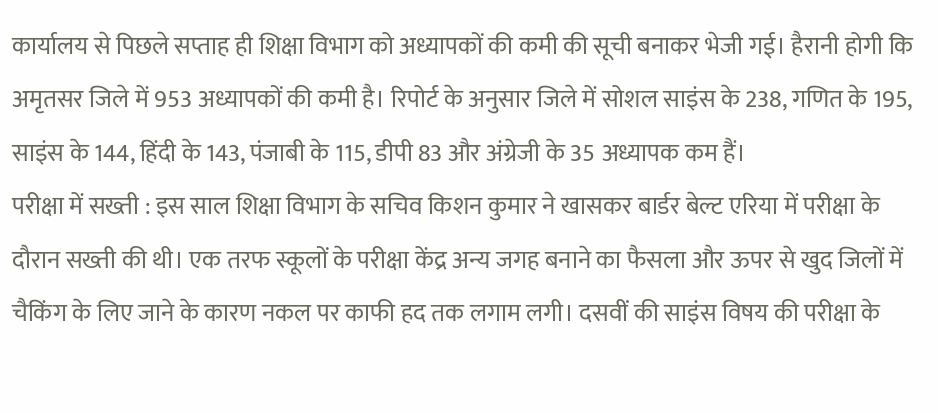कार्यालय से पिछले सप्ताह ही शिक्षा विभाग को अध्यापकों की कमी की सूची बनाकर भेजी गई। हैरानी होगी कि अमृतसर जिले में 953 अध्यापकों की कमी है। रिपोर्ट के अनुसार जिले में सोशल साइंस के 238, गणित के 195, साइंस के 144, हिंदी के 143, पंजाबी के 115, डीपी 83 और अंग्रेजी के 35 अध्यापक कम हैं।
परीक्षा में सख्ती : इस साल शिक्षा विभाग के सचिव किशन कुमार ने खासकर बार्डर बेल्ट एरिया में परीक्षा के दौरान सख्ती की थी। एक तरफ स्कूलों के परीक्षा केंद्र अन्य जगह बनाने का फैसला और ऊपर से खुद जिलों में चैकिंग के लिए जाने के कारण नकल पर काफी हद तक लगाम लगी। दसवीं की साइंस विषय की परीक्षा के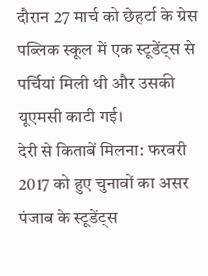दौरान 27 मार्च को छेहर्टा के ग्रेस पब्लिक स्कूल में एक स्टूडेंट्स से पर्चियां मिली थी और उसकी यूएमसी काटी गई।
देरी से किताबें मिलना: फरवरी 2017 को हुए चुनावों का असर पंजाब के स्टूडेंट्स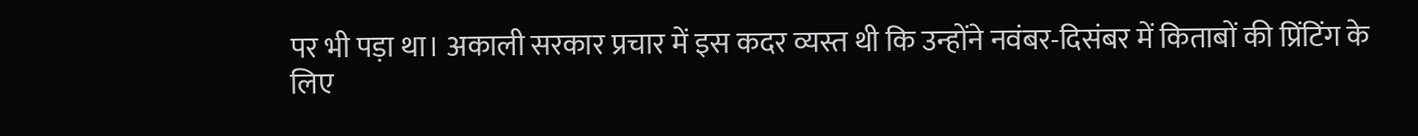पर भी पड़ा था। अकाली सरकार प्रचार में इस कदर व्यस्त थी कि उन्होंने नवंबर-दिसंबर में किताबों की प्रिंटिंग के लिए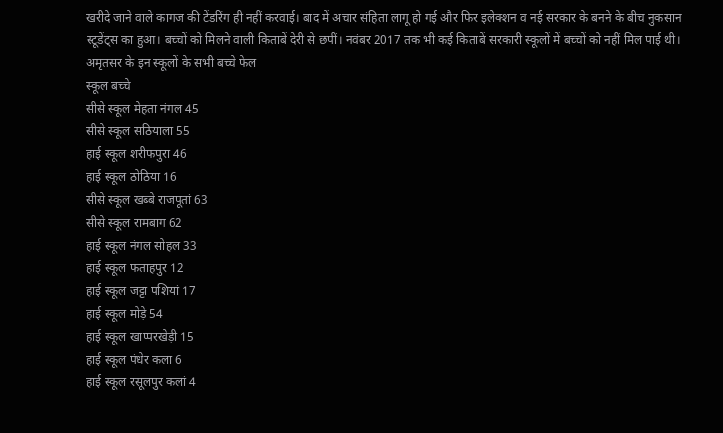खरीदे जाने वाले कागज की टेंडरिंग ही नहीं करवाई। बाद में अचार संहिता लागू हो गई और फिर इलेक्शन व नई सरकार के बनने के बीच नुकसान स्टूडेंट्स का हुआ। बच्चों को मिलने वाली किताबें देरी से छपीं। नवंबर 2017 तक भी कई किताबें सरकारी स्कूलों में बच्चों को नहीं मिल पाई थी।
अमृतसर के इन स्कूलों के सभी बच्चे फेल
स्कूल बच्चे
सीसे स्कूल मेहता नंगल 45
सीसे स्कूल सठियाला 55
हाई स्कूल शरीफपुरा 46
हाई स्कूल ठोठिया 16
सीसे स्कूल खब्बे राजपूतां 63
सीसे स्कूल रामबाग 62
हाई स्कूल नंगल सोहल 33
हाई स्कूल फताहपुर 12
हाई स्कूल जट्टा पशियां 17
हाई स्कूल मोड़े 54
हाई स्कूल खाप्परखेड़ी 15
हाई स्कूल पंधेर कला 6
हाई स्कूल रसूलपुर कलां 4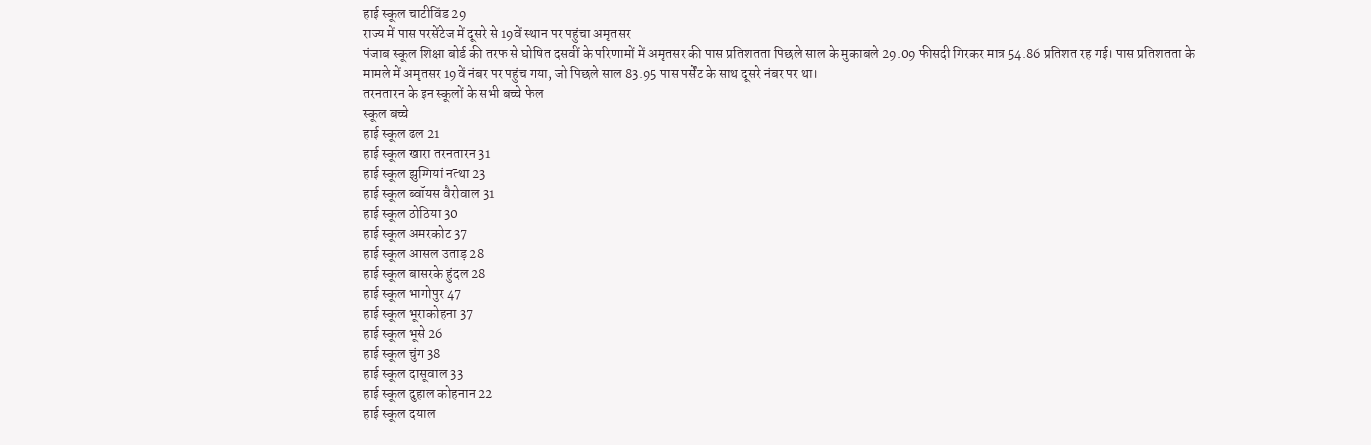हाई स्कूल चाटीविंड 29
राज्य में पास परसेंटेज में दूसरे से 19वें स्थान पर पहुंचा अमृतसर
पंजाब स्कूल शिक्षा बोर्ड की तरफ से घोषित दसवीं के परिणामों में अमृतसर की पास प्रतिशतता पिछले साल के मुकाबले 29.09 फीसदी गिरकर मात्र 54.86 प्रतिशत रह गई। पास प्रतिशतता के मामले में अमृतसर 19वें नंबर पर पहुंच गया, जो पिछले साल 83.95 पास पर्सेंट के साथ दूसरे नंबर पर था।
तरनतारन के इन स्कूलों के सभी बच्चे फेल
स्कूल बच्चे
हाई स्कूल ढल 21
हाई स्कूल खारा तरनतारन 31
हाई स्कूल झुग्गियां नत्था 23
हाई स्कूल ब्वॉयस वैरोवाल 31
हाई स्कूल ठोठिया 30
हाई स्कूल अमरकोट 37
हाई स्कूल आसल उताड़ 28
हाई स्कूल बासरके हुंदल 28
हाई स्कूल भागोपुर 47
हाई स्कूल भूराकोहना 37
हाई स्कूल भूसे 26
हाई स्कूल चुंग 38
हाई स्कूल दासूवाल 33
हाई स्कूल दुहाल कोहनान 22
हाई स्कूल दयाल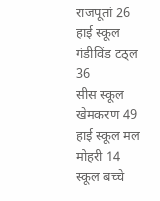राजपूतां 26
हाई स्कूल गंडीविंड टठ्ल 36
सीस स्कूल खेमकरण 49
हाई स्कूल मल मोहरी 14
स्कूल बच्चे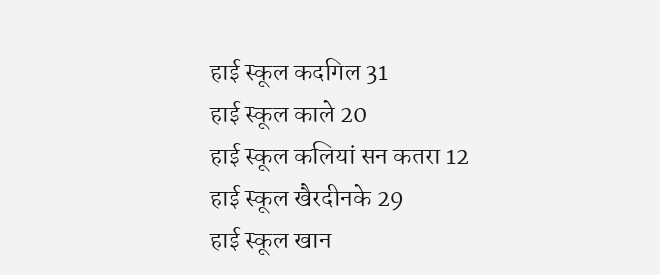हाई स्कूल कदगिल 31
हाई स्कूल काले 20
हाई स्कूल कलियां सन कतरा 12
हाई स्कूल खैरदीनके 29
हाई स्कूल खान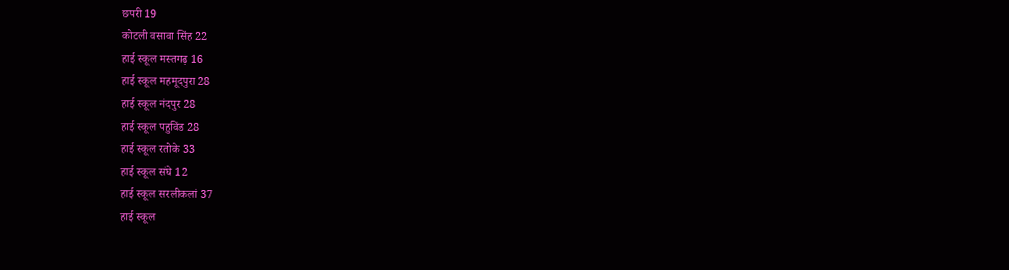छपरी 19
कोटली वसावा सिंह 22
हाई स्कूल मस्तगढ़ 16
हाई स्कूल महमूदपुरा 28
हाई स्कूल नंदपुर 28
हाई स्कूल पहुविंड 28
हाई स्कूल रतोके 33
हाई स्कूल संघे 12
हाई स्कूल सरलीकलां 37
हाई स्कूल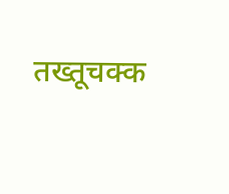तख्तूचक्क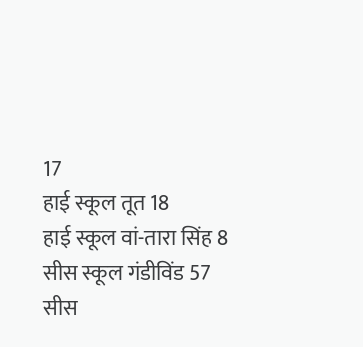17
हाई स्कूल तूत 18
हाई स्कूल वां-तारा सिंह 8
सीस स्कूल गंडीविंड 57
सीस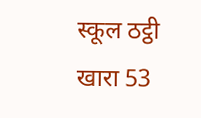स्कूल ठट्ठी खारा 53